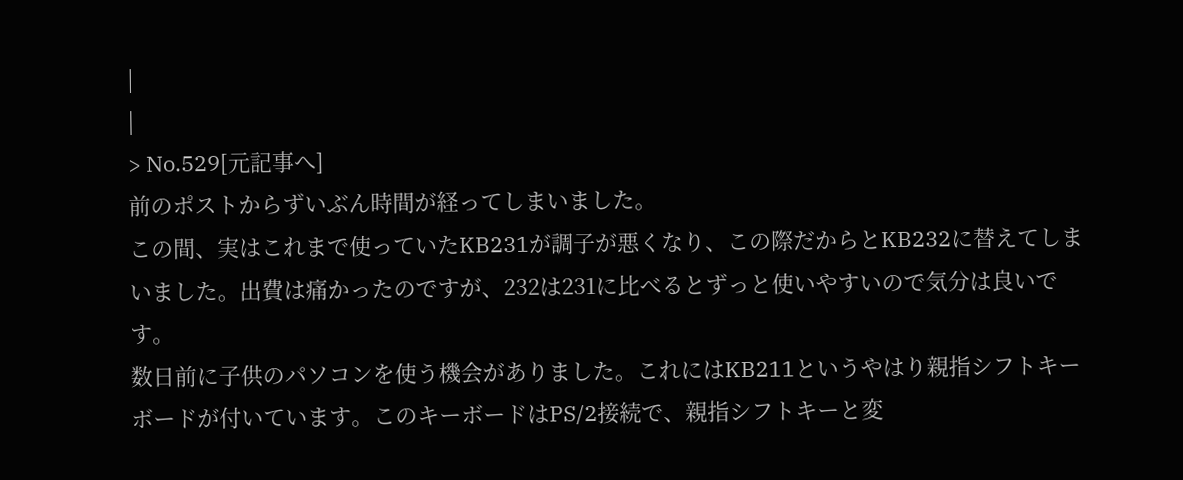|
|
> No.529[元記事へ]
前のポストからずいぶん時間が経ってしまいました。
この間、実はこれまで使っていたKB231が調子が悪くなり、この際だからとKB232に替えてしまいました。出費は痛かったのですが、232は231に比べるとずっと使いやすいので気分は良いです。
数日前に子供のパソコンを使う機会がありました。これにはKB211というやはり親指シフトキーボードが付いています。このキーボードはPS/2接続で、親指シフトキーと変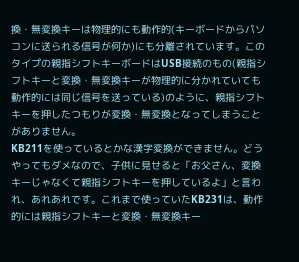換・無変換キーは物理的にも動作的(キーボードからパソコンに送られる信号が何か)にも分離されています。このタイプの親指シフトキーボードはUSB接続のもの(親指シフトキーと変換・無変換キーが物理的に分かれていても動作的には同じ信号を送っている)のように、親指シフトキーを押したつもりが変換・無変換となってしまうことがありません。
KB211を使っているとかな漢字変換ができません。どうやってもダメなので、子供に見せると「お父さん、変換キーじゃなくて親指シフトキーを押しているよ」と言われ、あれあれです。これまで使っていたKB231は、動作的には親指シフトキーと変換・無変換キー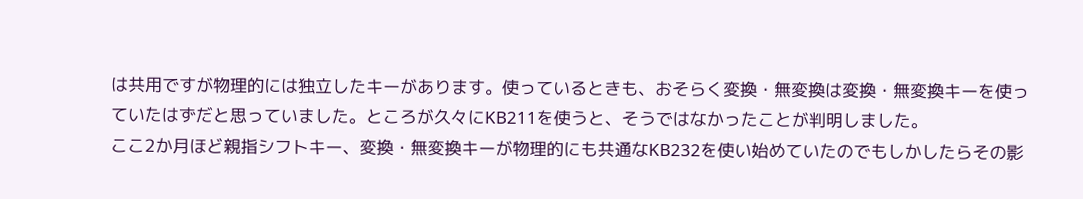は共用ですが物理的には独立したキーがあります。使っているときも、おそらく変換・無変換は変換・無変換キーを使っていたはずだと思っていました。ところが久々にKB211を使うと、そうではなかったことが判明しました。
ここ2か月ほど親指シフトキー、変換・無変換キーが物理的にも共通なKB232を使い始めていたのでもしかしたらその影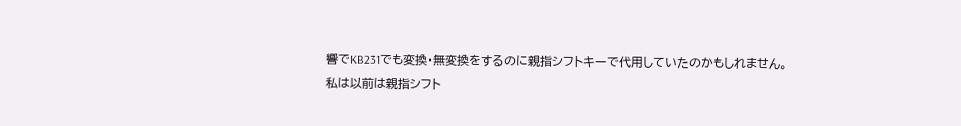響でKB231でも変換・無変換をするのに親指シフトキーで代用していたのかもしれません。
私は以前は親指シフト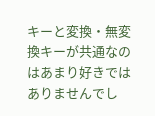キーと変換・無変換キーが共通なのはあまり好きではありませんでし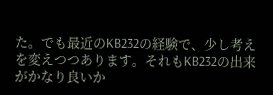た。でも最近のKB232の経験で、少し考えを変えつつあります。それもKB232の出来がかなり良いか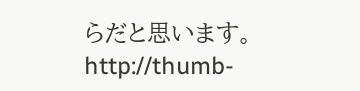らだと思います。
http://thumb-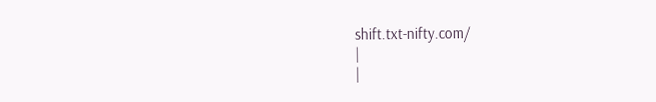shift.txt-nifty.com/
|
|